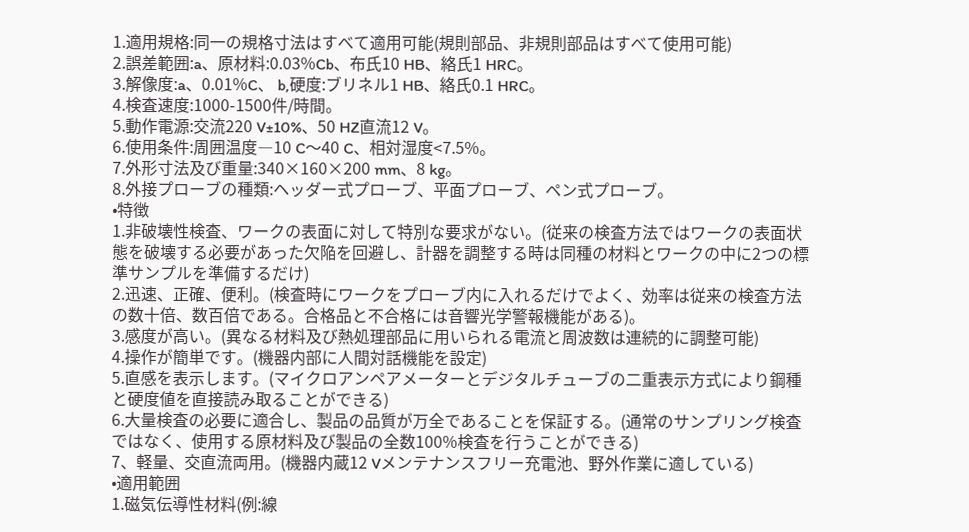1.適用規格:同一の規格寸法はすべて適用可能(規則部品、非規則部品はすべて使用可能)
2.誤差範囲:a、原材料:0.03%Cb、布氏10 HB、絡氏1 HRC。
3.解像度:a、0.01%C、 b,硬度:ブリネル1 HB、絡氏0.1 HRC。
4.検査速度:1000-1500件/時間。
5.動作電源:交流220 V±10%、50 HZ直流12 V。
6.使用条件:周囲温度―10 C〜40 C、相対湿度<7.5%。
7.外形寸法及び重量:340×160×200 mm、8 kg。
8.外接プローブの種類:ヘッダー式プローブ、平面プローブ、ペン式プローブ。
•特徴
1.非破壊性検査、ワークの表面に対して特別な要求がない。(従来の検査方法ではワークの表面状態を破壊する必要があった欠陥を回避し、計器を調整する時は同種の材料とワークの中に2つの標準サンプルを準備するだけ)
2.迅速、正確、便利。(検査時にワークをプローブ内に入れるだけでよく、効率は従来の検査方法の数十倍、数百倍である。合格品と不合格には音響光学警報機能がある)。
3.感度が高い。(異なる材料及び熱処理部品に用いられる電流と周波数は連続的に調整可能)
4.操作が簡単です。(機器内部に人間対話機能を設定)
5.直感を表示します。(マイクロアンペアメーターとデジタルチューブの二重表示方式により鋼種と硬度値を直接読み取ることができる)
6.大量検査の必要に適合し、製品の品質が万全であることを保証する。(通常のサンプリング検査ではなく、使用する原材料及び製品の全数100%検査を行うことができる)
7、軽量、交直流両用。(機器内蔵12 Vメンテナンスフリー充電池、野外作業に適している)
•適用範囲
1.磁気伝導性材料(例:線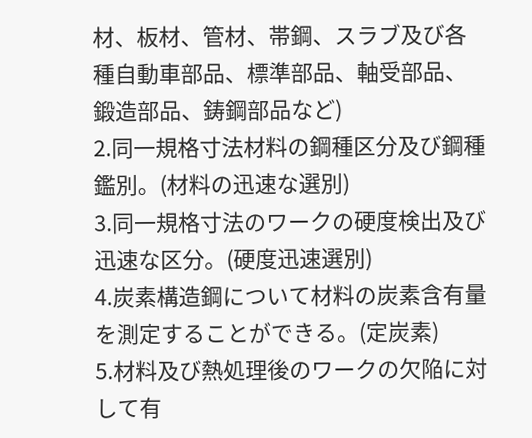材、板材、管材、帯鋼、スラブ及び各種自動車部品、標準部品、軸受部品、鍛造部品、鋳鋼部品など)
2.同一規格寸法材料の鋼種区分及び鋼種鑑別。(材料の迅速な選別)
3.同一規格寸法のワークの硬度検出及び迅速な区分。(硬度迅速選別)
4.炭素構造鋼について材料の炭素含有量を測定することができる。(定炭素)
5.材料及び熱処理後のワークの欠陥に対して有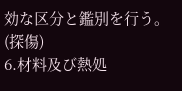効な区分と鑑別を行う。(探傷)
6.材料及び熱処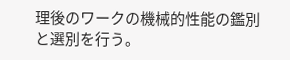理後のワークの機械的性能の鑑別と選別を行う。